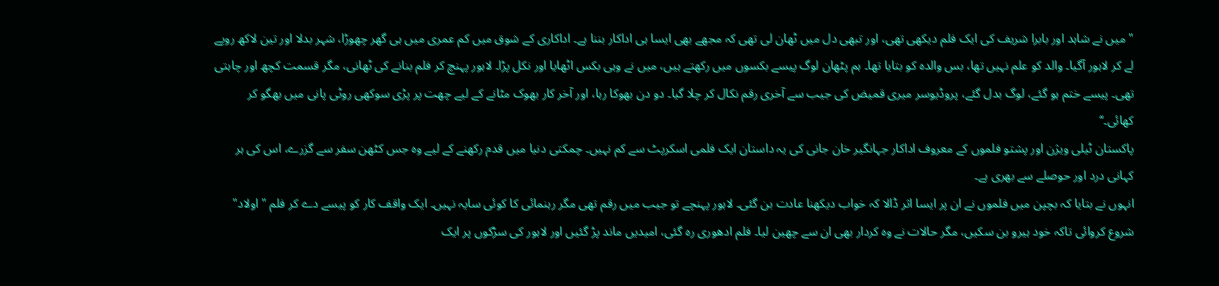"میں نے شاہد اور بابرا شریف کی ایک فلم دیکھی تھی، اور تبھی دل میں ٹھان لی تھی کہ مجھے بھی ایسا ہی اداکار بننا ہے۔ اداکاری کے شوق میں کم عمری میں ہی گھر چھوڑا، شہر بدلا اور تین لاکھ روپے لے کر لاہور آگیا۔ والد کو علم نہیں تھا، بس والدہ کو بتایا تھا۔ ہم پٹھان لوگ پیسے بکسوں میں رکھتے ہیں، میں نے وہی بکس اٹھایا اور نکل پڑا۔ لاہور پہنچ کر فلم بنانے کی ٹھانی، مگر قسمت کچھ اور چاہتی تھی۔ پیسے ختم ہو گئے، لوگ بدل گئے، پروڈیوسر میری قمیض کی جیب سے آخری رقم نکال کر چلا گیا۔ دو دن بھوکا رہا، اور آخر کار بھوک مٹانے کے لیے چھت پر پڑی سوکھی روٹی پانی میں بھگو کر کھائی۔‘‘
پاکستان ٹیلی ویژن اور پشتو فلموں کے معروف اداکار جہانگیر خان جانی کی یہ داستان ایک فلمی اسکرپٹ سے کم نہیں۔ چمکتی دنیا میں قدم رکھنے کے لیے وہ جس کٹھن سفر سے گزرے، اس کی ہر کہانی درد اور حوصلے سے بھری ہے۔
انہوں نے بتایا کہ بچپن میں فلموں نے ان پر ایسا اثر ڈالا کہ خواب دیکھنا عادت بن گئی۔ لاہور پہنچے تو جیب میں رقم تھی مگر رہنمائی کا کوئی سایہ نہیں۔ ایک واقف کار کو پیسے دے کر فلم "اولاد" شروع کروائی تاکہ خود ہیرو بن سکیں، مگر حالات نے وہ کردار بھی ان سے چھین لیا۔ فلم ادھوری رہ گئی، امیدیں ماند پڑ گئیں اور لاہور کی سڑکوں پر ایک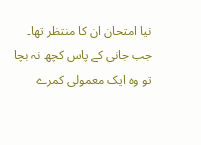نیا امتحان ان کا منتظر تھا۔
جب جانی کے پاس کچھ نہ بچا تو وہ ایک معمولی کمرے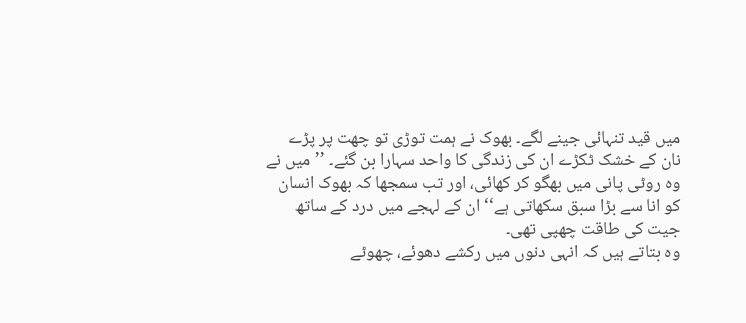میں قید تنہائی جینے لگے۔ بھوک نے ہمت توڑی تو چھت پر پڑے نان کے خشک ٹکڑے ان کی زندگی کا واحد سہارا بن گئے۔ ’’میں نے وہ روٹی پانی میں بھگو کر کھائی، اور تب سمجھا کہ بھوک انسان کو انا سے بڑا سبق سکھاتی ہے‘‘ ان کے لہجے میں درد کے ساتھ جیت کی طاقت چھپی تھی۔
وہ بتاتے ہیں کہ انہی دنوں میں رکشے دھوئے، چھوٹے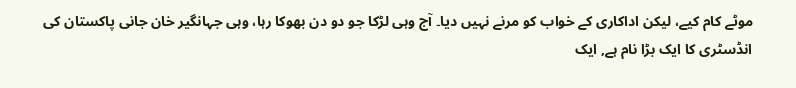موٹے کام کیے، لیکن اداکاری کے خواب کو مرنے نہیں دیا۔ آج وہی لڑکا جو دو دن بھوکا رہا، وہی جہانگیر خان جانی پاکستان کی انڈسٹری کا ایک بڑا نام ہے, ایک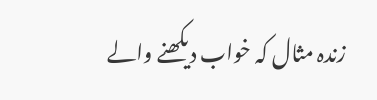زندہ مثال کہ خواب دیکھنے والے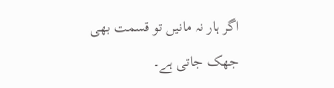اگر ہار نہ مانیں تو قسمت بھی جھک جاتی ہے۔